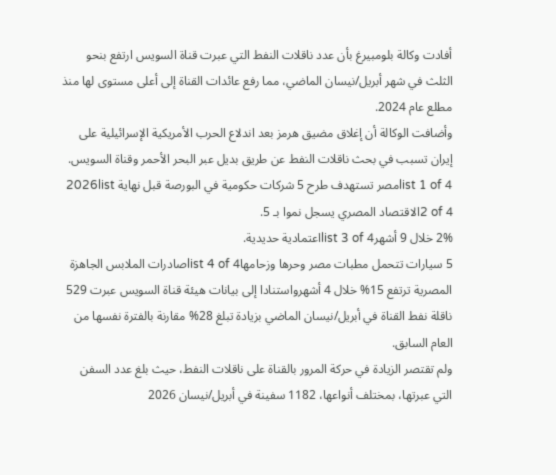أفادت وكالة بلومبيرغ بأن عدد ناقلات النفط التي عبرت قناة السويس ارتفع بنحو الثلث في شهر أبريل/نيسان الماضي، مما رفع عائدات القناة إلى أعلى مستوى لها منذ مطلع عام 2024.
وأضافت الوكالة أن إغلاق مضيق هرمز بعد اندلاع الحرب الأمريكية الإسرائيلية على إيران تسبب في بحث ناقلات النفط عن طريق بديل عبر البحر الأحمر وقناة السويس.
list 1 of 4مصر تستهدف طرح 5 شركات حكومية في البورصة قبل نهاية 2026list 2 of 4الاقتصاد المصري يسجل نموا بـ 5.
2% خلال 9 أشهرlist 3 of 4اعتمادية حديدية.
5 سيارات تتحمل مطبات مصر وحرها وزحامهاlist 4 of 4صادرات الملابس الجاهزة المصرية ترتفع 15% خلال 4 أشهرواستنادا إلى بيانات هيئة قناة السويس عبرت 529 ناقلة نفط القناة في أبريل/نيسان الماضي بزيادة تبلغ 28% مقارنة بالفترة نفسها من العام السابق.
ولم تقتصر الزيادة في حركة المرور بالقناة على ناقلات النفط، حيث بلغ عدد السفن التي عبرتها، بمختلف أنواعها، 1182 سفينة في أبريل/نيسان 2026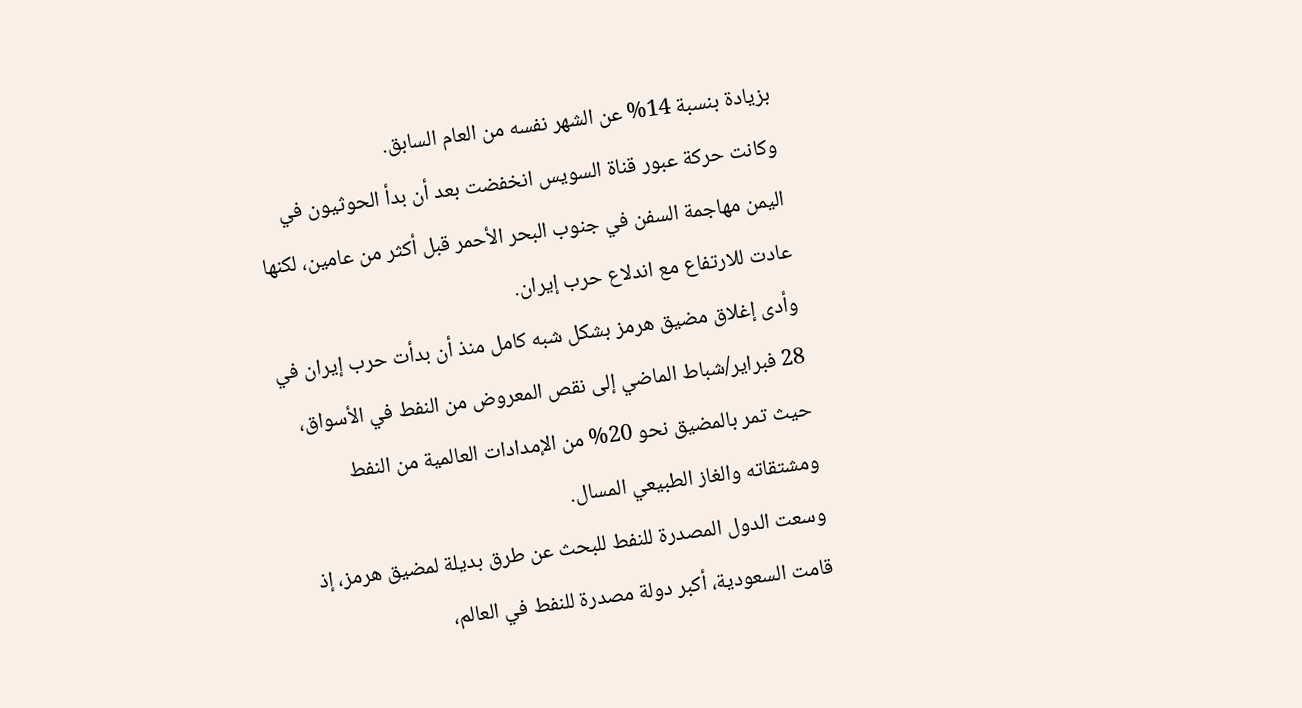بزيادة بنسبة 14% عن الشهر نفسه من العام السابق.
وكانت حركة عبور قناة السويس انخفضت بعد أن بدأ الحوثيون في اليمن مهاجمة السفن في جنوب البحر الأحمر قبل أكثر من عامين، لكنها عادت للارتفاع مع اندلاع حرب إيران.
وأدى إغلاق مضيق هرمز بشكل شبه كامل منذ أن بدأت حرب إيران في 28 فبراير/شباط الماضي إلى نقص المعروض من النفط في الأسواق، حيث تمر بالمضيق نحو 20% من الإمدادات العالمية من النفط ومشتقاته والغاز الطبيعي المسال.
وسعت الدول المصدرة للنفط للبحث عن طرق بديلة لمضيق هرمز، إذ قامت السعودية، أكبر دولة مصدرة للنفط في العالم،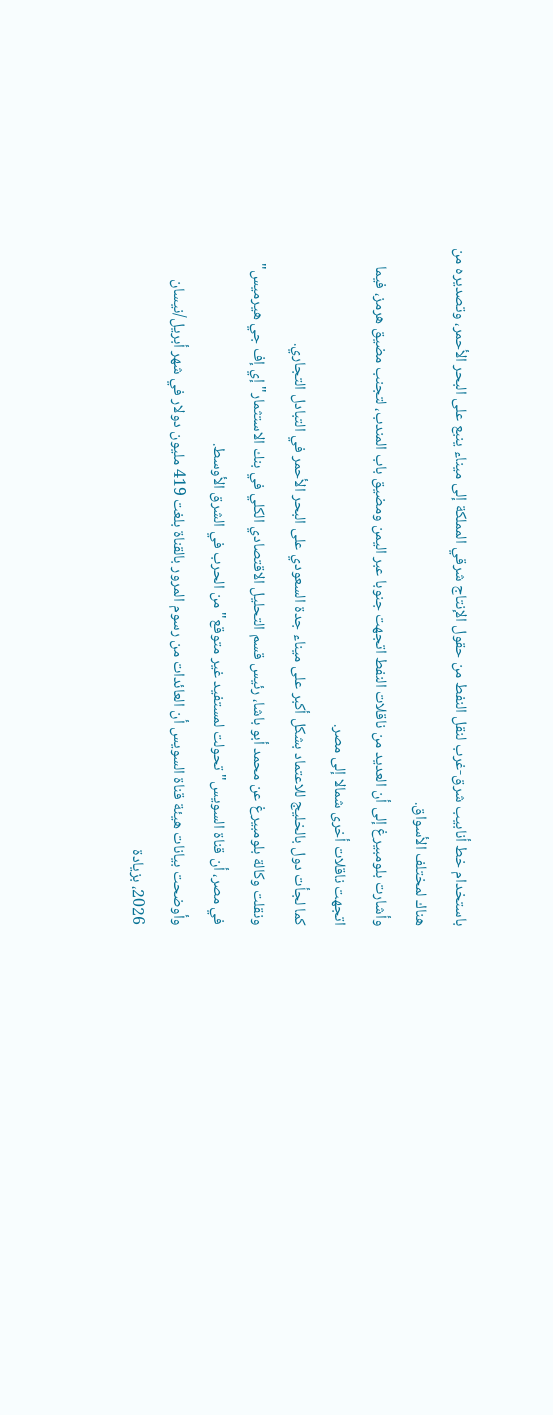باستخدام خط أنابيب شرق-غرب لنقل النفط من حقول الإنتاج شرقي المملكة إلى ميناء ينبع على البحر الأحمر، وتصديره من هناك لمختلف الأسواق.
وأشارت بلومبيرغ إلى أن العديد من ناقلات النفط اتجهت جنوبا عبر اليمن ومضيق باب المندب، لتجنب مضيق هرمز، فيما اتجهت ناقلات أخرى شمالا إلى مصر.
كما لجأت دول بالخليج للاعتماد بشكل أكبر على ميناء جدة السعودي على البحر الأحمر في التبادل التجاري.
ونقلت وكالة بلومبيرغ عن محمد أبو باشا، رئيس قسم التحليل الاقتصادي الكلي في بنك الاستثمار" إي إف جي هيرميس" في مصر، أن قناة السويس" تحولت لمستفيد غير متوقع" من الحرب في الشرق الأوسط.
وأوضحت بيانات هيئة قناة السويس أن العائدات من رسوم المرور بالقناة بلغت 419 مليون دولار في شهر أبريل/نيسان 2026، بزيادة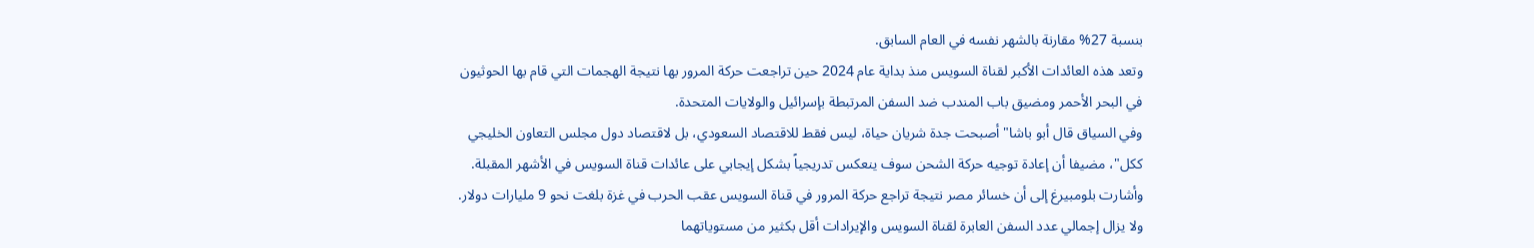بنسبة 27% مقارنة بالشهر نفسه في العام السابق.
وتعد هذه العائدات الأكبر لقناة السويس منذ بداية عام 2024 حين تراجعت حركة المرور بها نتيجة الهجمات التي قام بها الحوثيون في البحر الأحمر ومضيق باب المندب ضد السفن المرتبطة بإسرائيل والولايات المتحدة.
وفي السياق قال أبو باشا" أصبحت جدة شريان حياة، ليس فقط للاقتصاد السعودي، بل لاقتصاد دول مجلس التعاون الخليجي ككل"، مضيفا أن إعادة توجيه حركة الشحن سوف ينعكس تدريجياً بشكل إيجابي على عائدات قناة السويس في الأشهر المقبلة.
وأشارت بلومبيرغ إلى أن خسائر مصر نتيجة تراجع حركة المرور في قناة السويس عقب الحرب في غزة بلغت نحو 9 مليارات دولار.
ولا يزال إجمالي عدد السفن العابرة لقناة السويس والإيرادات أقل بكثير من مستوياتهما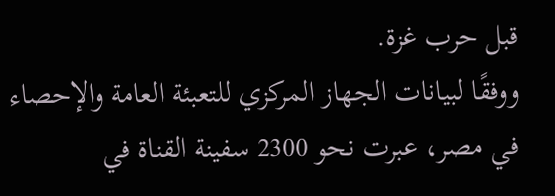قبل حرب غزة.
ووفقًا لبيانات الجهاز المركزي للتعبئة العامة والإحصاء في مصر، عبرت نحو 2300 سفينة القناة في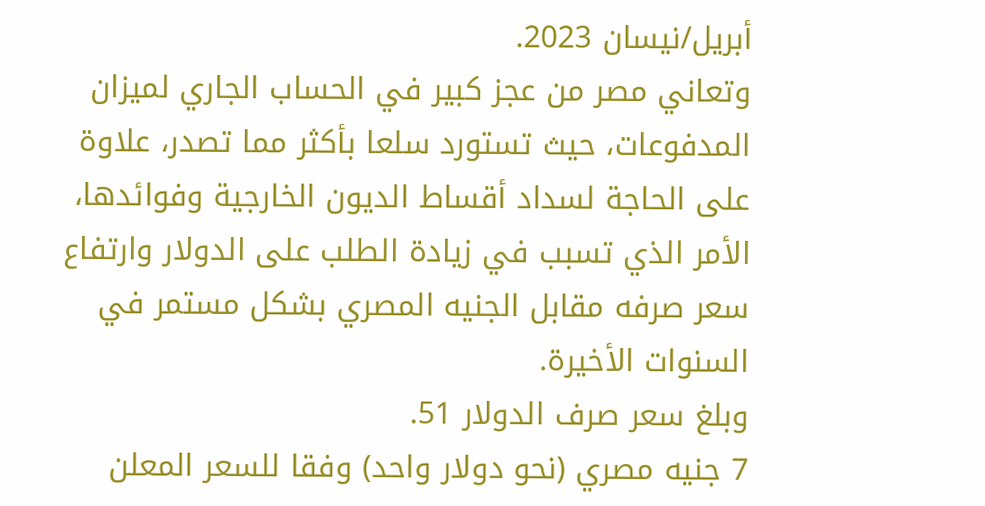أبريل/نيسان 2023.
وتعاني مصر من عجز كبير في الحساب الجاري لميزان المدفوعات، حيث تستورد سلعا بأكثر مما تصدر، علاوة على الحاجة لسداد أقساط الديون الخارجية وفوائدها، الأمر الذي تسبب في زيادة الطلب على الدولار وارتفاع سعر صرفه مقابل الجنيه المصري بشكل مستمر في السنوات الأخيرة.
وبلغ سعر صرف الدولار 51.
7 جنيه مصري (نحو دولار واحد) وفقا للسعر المعلن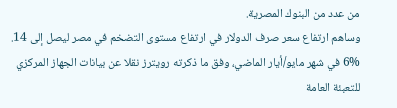من عدد من البنوك المصرية.
وساهم ارتفاع سعر صرف الدولار في ارتفاع مستوى التضخم في مصر ليصل إلى 14.
6% في شهر مايو/أيار الماضي، وفق ما ذكرته رويترز نقلا عن بيانات الجهاز المركزي للتعبئة العامة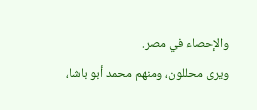والإحصاء في مصر.
ويرى محللون، ومنهم محمد أبو باشا،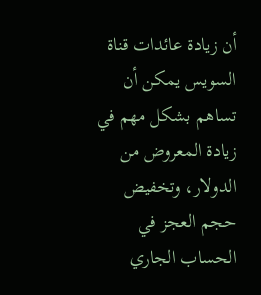أن زيادة عائدات قناة السويس يمكن أن تساهم بشكل مهم في زيادة المعروض من الدولار، وتخفيض حجم العجز في الحساب الجاري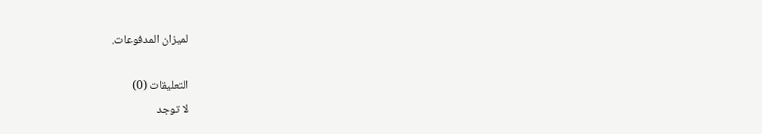لميزان المدفوعات.

التعليقات (0)
لا توجد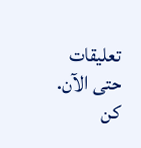تعليقات حتى الآن. كن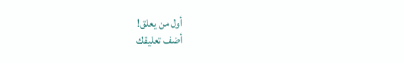أول من يعلق!
أضف تعليقك